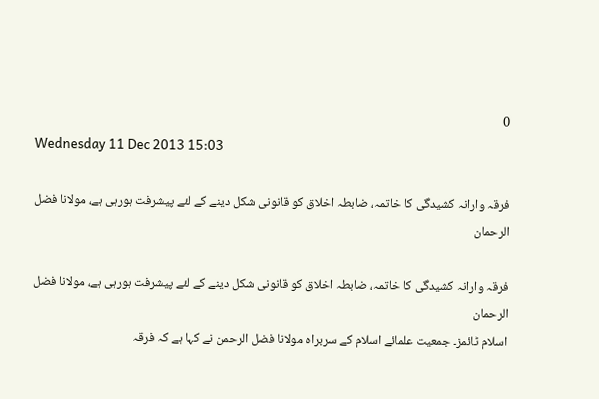0
Wednesday 11 Dec 2013 15:03

فرقہ وارانہ کشیدگی کا خاتمہ، ضابطہ اخلاق کو قانونی شکل دینے کے لئے پیشرفت ہورہی ہے، مولانا فضل الرحمان

فرقہ وارانہ کشیدگی کا خاتمہ، ضابطہ اخلاق کو قانونی شکل دینے کے لئے پیشرفت ہورہی ہے، مولانا فضل الرحمان
اسلام ٹائمز۔ جمعیت علمائے اسلام کے سربراہ مولانا فضل الرحمن نے کہا ہے کہ فرقہ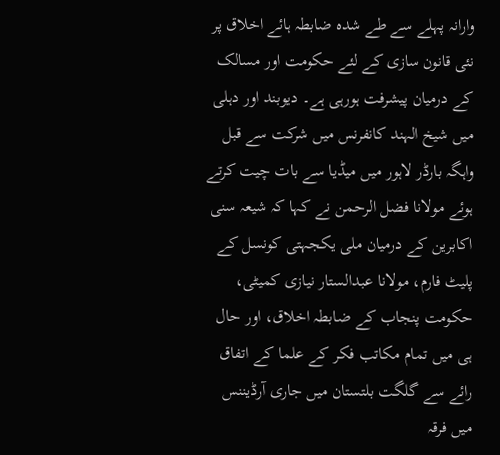وارانہ پہلے سے طے شدہ ضابطہ ہائے اخلاق پر نئی قانون سازی کے لئے حکومت اور مسالک کے درمیان پیشرفت ہورہی ہے۔ دیوبند اور دہلی میں شیخ الہند کانفرنس میں شرکت سے قبل واہگہ بارڈر لاہور میں میڈیا سے بات چیت کرتے ہوئے مولانا فضل الرحمن نے کہا کہ شیعہ سنی اکابرین کے درمیان ملی یکجہتی کونسل کے پلیٹ فارم، مولانا عبدالستار نیازی کمیٹی، حکومت پنجاب کے ضابطہ اخلاق، اور حال ہی میں تمام مکاتب فکر کے علما کے اتفاق رائے سے گلگت بلتستان میں جاری آرڈیننس میں فرقہ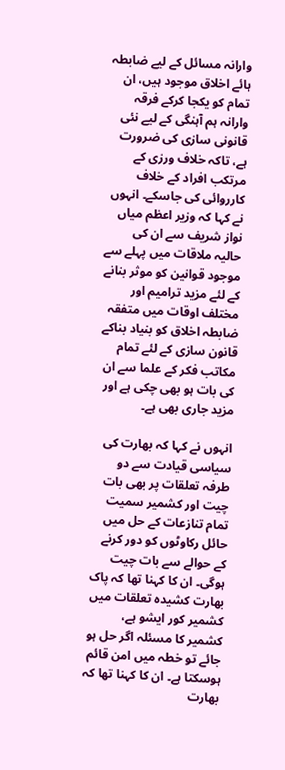وارانہ مسائل کے لیے ضابطہ ہائے اخلاق موجود ہیں، ان تمام کو یکجا کرکے فرقہ وارانہ ہم آہنگی کے لیے نئی قانونی سازی کی ضرورت ہے، تاکہ خلاف ورزی کے مرتکب افراد کے خلاف کارروائی کی جاسکے۔ انہوں نے کہا کہ وزیر اعظم میاں نواز شریف سے ان کی حالیہ ملاقات میں پہلے سے موجود قوانین کو موثر بنانے کے لئے مزید ترامیم اور مختلف اوقات میں متفقہ ضابطہ اخلاق کو بنیاد بناکے قانون سازی کے لئے تمام مکاتب فکر کے علما سے ان کی بات ہو بھی چکی ہے اور مزید جاری بھی ہے۔

انہوں نے کہا کہ بھارت کی سیاسی قیادت سے دو طرفہ تعلقات پر بھی بات چیت اور کشمیر سمیت تمام تنازعات کے حل میں حائل رکاوٹوں کو دور کرنے کے حوالے سے بات چیت ہوگی۔ ان کا کہنا تھا کہ پاک بھارت کشیدہ تعلقات میں کشمیر کور ایشو ہے، کشمیر کا مسئلہ اگر حل ہو جائے تو خطہ میں امن قائم ہوسکتا ہے۔ ان کا کہنا تھا کہ بھارت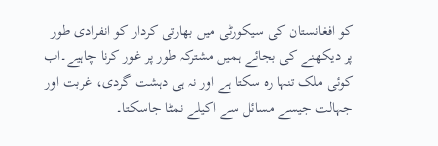کو افغانستان کی سیکورٹی میں بھارتی کردار کو انفرادی طور پر دیکھنے کی بجائے ہمیں مشترکہ طور پر غور کرنا چاہیے۔اب کوئی ملک تنہا رہ سکتا ہے اور نہ ہی دہشت گردی، غربت اور جہالت جیسے مسائل سے اکیلے نمٹا جاسکتا۔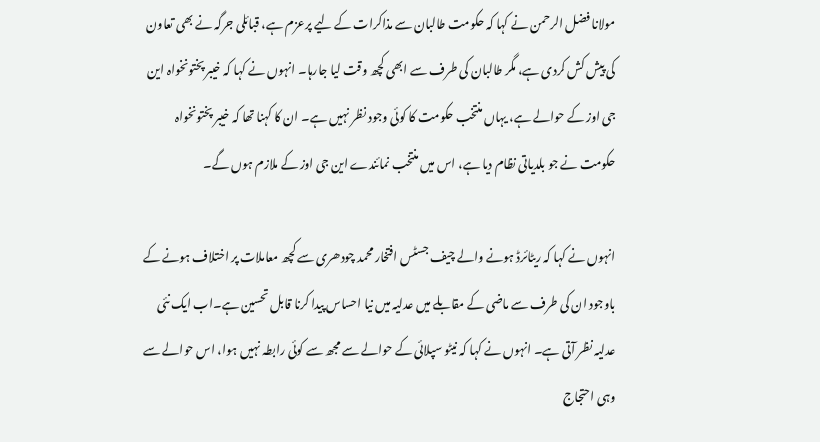مولانا فضل الرحمن نے کہا کہ حکومت طالبان سے مذاکرات کے لیے پرعزم ہے، قبائلی جرگہ نے بھی تعاون کی پیش کش کردی ہے، مگر طالبان کی طرف سے ابھی کچھ وقت لیا جارہا۔ انہوں نے کہا کہ خیبر پختونخواہ این جی اوز کے حوالے ہے، یہاں منتخب حکومت کا کوئی وجود نظر نہیں ہے۔ ان کا کہنا تھا کہ خیبر پختونخواہ حکومت نے جو بلدیاتی نظام دیا ہے، اس میں منتخب نمائندے این جی اوز کے ملازم ہوں گے۔

انہوں نے کہا کہ ریٹائرڈ ہونے والے چیف جسٹس افتخار محمد چودھری سے کچھ معاملات پر اختلاف ہونے کے باوجود ان کی طرف سے ماضی کے مقابلے میں عدلیہ میں نیا احساس پیدا کرنا قابل تحسین ہے۔اب ایک نئی عدلیہ نظر آتی ہے۔ انہوں نے کہا کہ نیٹو سپلائی کے حوالے سے مجھ سے کوئی رابطہ نہیں ہوا، اس حوالے سے وہی احتجاج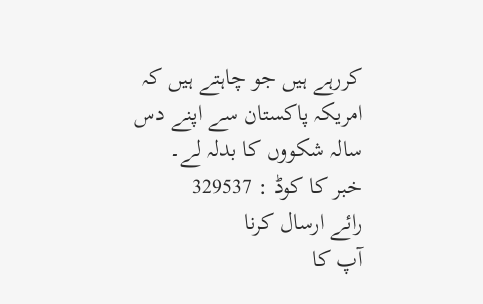کررہے ہیں جو چاہتے ہیں کہ امریکہ پاکستان سے اپنے دس سالہ شکووں کا بدلہ لے۔
خبر کا کوڈ : 329537
رائے ارسال کرنا
آپ کا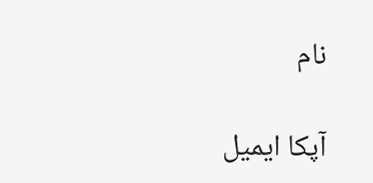نام

آپکا ایمیل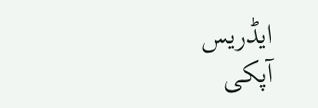ایڈریس
آپکی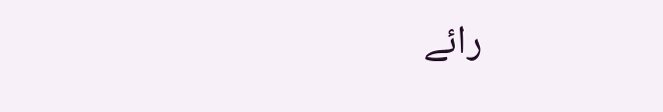رائے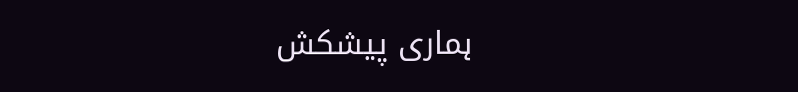ہماری پیشکش